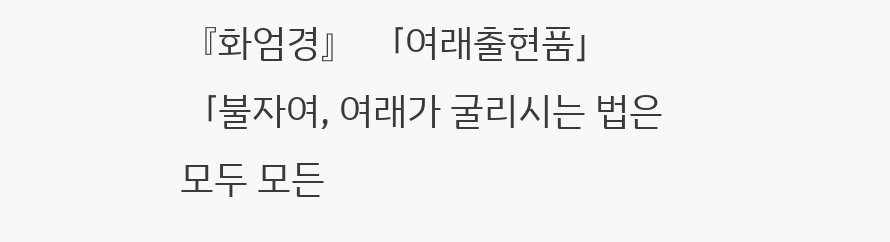『화엄경』 「여래출현품」 「불자여, 여래가 굴리시는 법은 모두 모든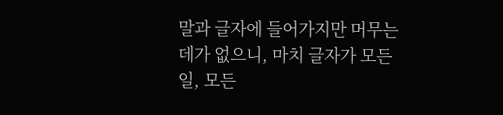말과 글자에 들어가지만 머무는 데가 없으니, 마치 글자가 모든 일, 모든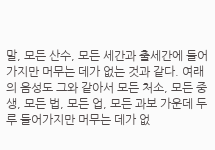말, 모든 산수, 모든 세간과 출세간에 들어가지만 머무는 데가 없는 것과 같다. 여래의 음성도 그와 같아서 모든 처소, 모든 중생, 모든 법, 모든 업, 모든 과보 가운데 두루 들어가지만 머무는 데가 없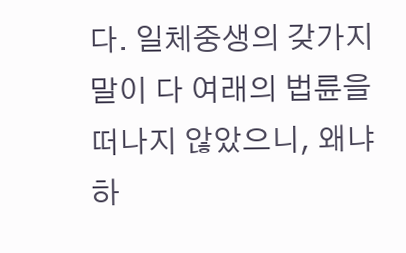다. 일체중생의 갖가지 말이 다 여래의 법륜을 떠나지 않았으니, 왜냐하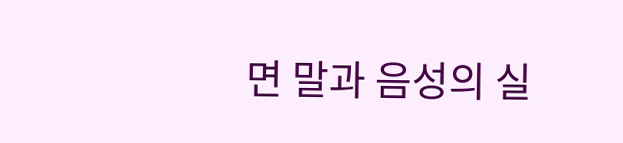면 말과 음성의 실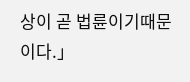상이 곧 법륜이기때문이다.」